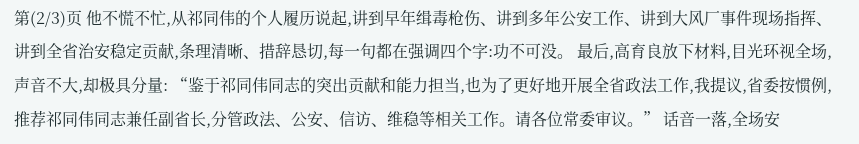第(2/3)页 他不慌不忙,从祁同伟的个人履历说起,讲到早年缉毒枪伤、讲到多年公安工作、讲到大风厂事件现场指挥、讲到全省治安稳定贡献,条理清晰、措辞恳切,每一句都在强调四个字:功不可没。 最后,高育良放下材料,目光环视全场,声音不大,却极具分量: “鉴于祁同伟同志的突出贡献和能力担当,也为了更好地开展全省政法工作,我提议,省委按惯例,推荐祁同伟同志兼任副省长,分管政法、公安、信访、维稳等相关工作。请各位常委审议。” 话音一落,全场安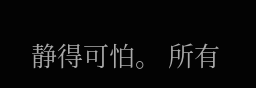静得可怕。 所有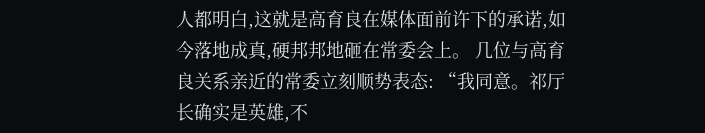人都明白,这就是高育良在媒体面前许下的承诺,如今落地成真,硬邦邦地砸在常委会上。 几位与高育良关系亲近的常委立刻顺势表态: “我同意。祁厅长确实是英雄,不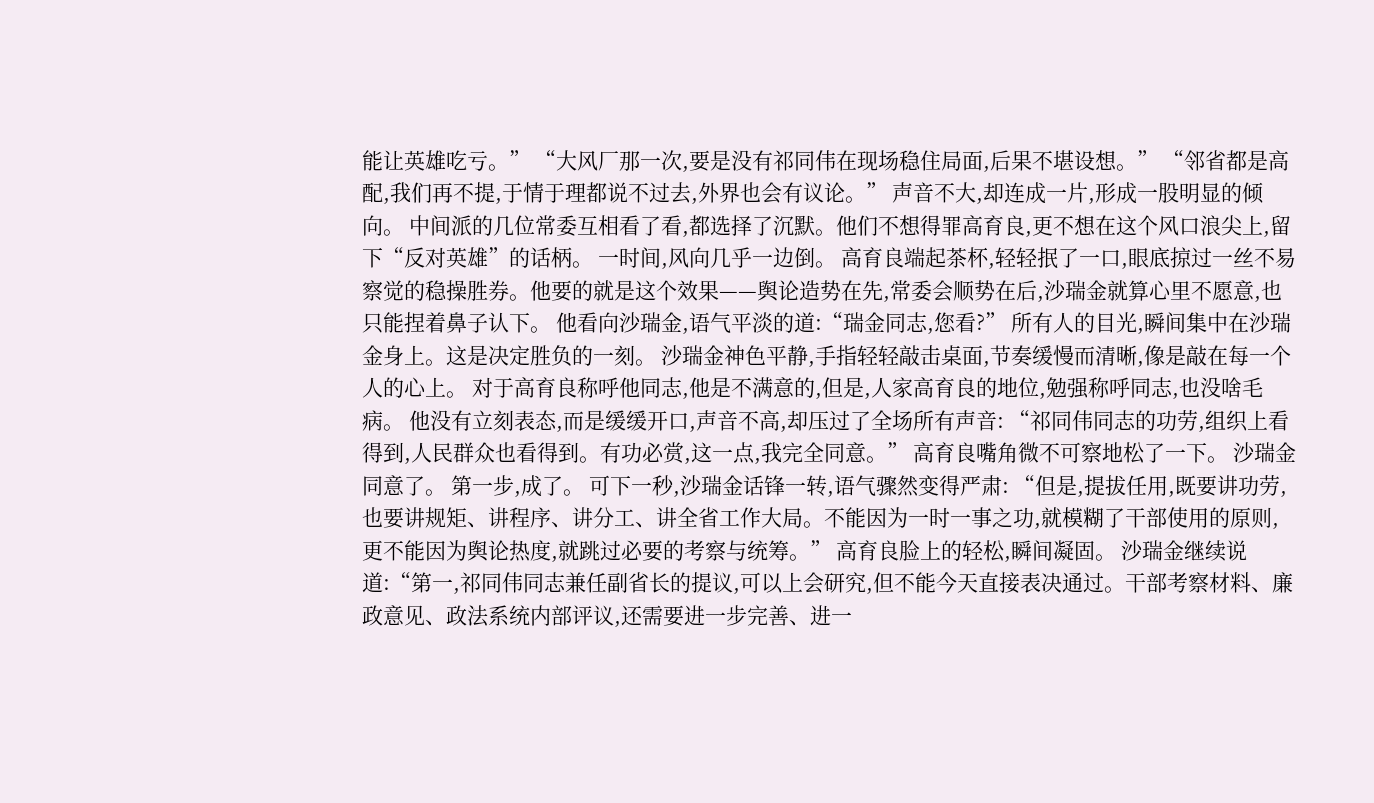能让英雄吃亏。” “大风厂那一次,要是没有祁同伟在现场稳住局面,后果不堪设想。” “邻省都是高配,我们再不提,于情于理都说不过去,外界也会有议论。” 声音不大,却连成一片,形成一股明显的倾向。 中间派的几位常委互相看了看,都选择了沉默。他们不想得罪高育良,更不想在这个风口浪尖上,留下“反对英雄”的话柄。 一时间,风向几乎一边倒。 高育良端起茶杯,轻轻抿了一口,眼底掠过一丝不易察觉的稳操胜券。他要的就是这个效果——舆论造势在先,常委会顺势在后,沙瑞金就算心里不愿意,也只能捏着鼻子认下。 他看向沙瑞金,语气平淡的道:“瑞金同志,您看?” 所有人的目光,瞬间集中在沙瑞金身上。这是决定胜负的一刻。 沙瑞金神色平静,手指轻轻敲击桌面,节奏缓慢而清晰,像是敲在每一个人的心上。 对于高育良称呼他同志,他是不满意的,但是,人家高育良的地位,勉强称呼同志,也没啥毛病。 他没有立刻表态,而是缓缓开口,声音不高,却压过了全场所有声音: “祁同伟同志的功劳,组织上看得到,人民群众也看得到。有功必赏,这一点,我完全同意。” 高育良嘴角微不可察地松了一下。 沙瑞金同意了。 第一步,成了。 可下一秒,沙瑞金话锋一转,语气骤然变得严肃: “但是,提拔任用,既要讲功劳,也要讲规矩、讲程序、讲分工、讲全省工作大局。不能因为一时一事之功,就模糊了干部使用的原则,更不能因为舆论热度,就跳过必要的考察与统筹。” 高育良脸上的轻松,瞬间凝固。 沙瑞金继续说道:“第一,祁同伟同志兼任副省长的提议,可以上会研究,但不能今天直接表决通过。干部考察材料、廉政意见、政法系统内部评议,还需要进一步完善、进一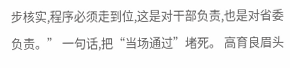步核实,程序必须走到位,这是对干部负责,也是对省委负责。” 一句话,把“当场通过”堵死。 高育良眉头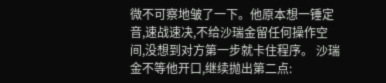微不可察地皱了一下。他原本想一锤定音,速战速决,不给沙瑞金留任何操作空间,没想到对方第一步就卡住程序。 沙瑞金不等他开口,继续抛出第二点: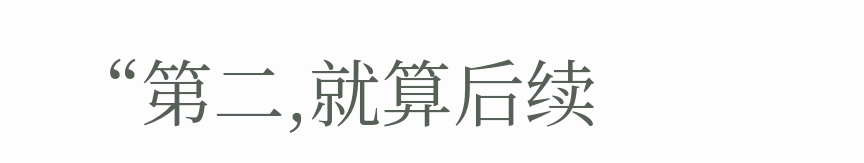“第二,就算后续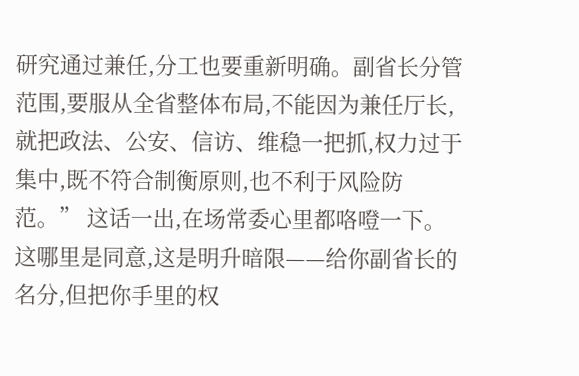研究通过兼任,分工也要重新明确。副省长分管范围,要服从全省整体布局,不能因为兼任厅长,就把政法、公安、信访、维稳一把抓,权力过于集中,既不符合制衡原则,也不利于风险防范。” 这话一出,在场常委心里都咯噔一下。 这哪里是同意,这是明升暗限——给你副省长的名分,但把你手里的权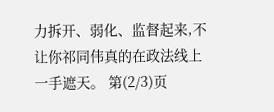力拆开、弱化、监督起来,不让你祁同伟真的在政法线上一手遮天。 第(2/3)页